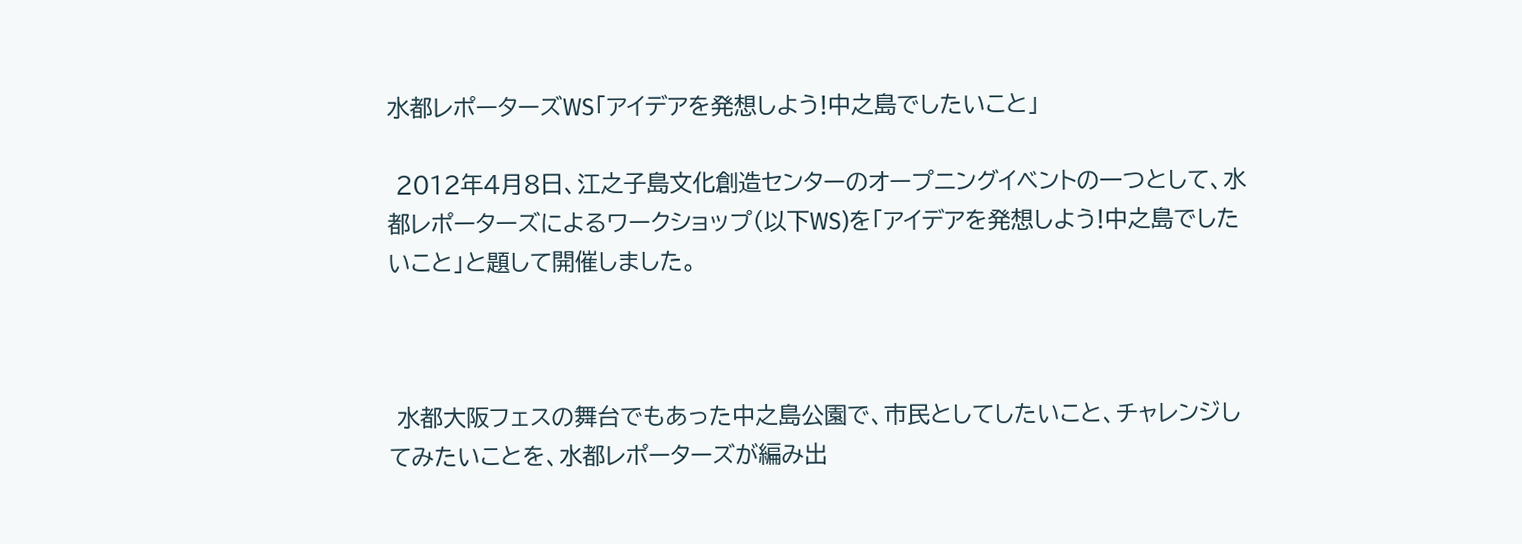水都レポーターズWS「アイデアを発想しよう!中之島でしたいこと」

 2012年4月8日、江之子島文化創造センターのオープニングイベントの一つとして、水都レポーターズによるワークショップ(以下WS)を「アイデアを発想しよう!中之島でしたいこと」と題して開催しました。



 水都大阪フェスの舞台でもあった中之島公園で、市民としてしたいこと、チャレンジしてみたいことを、水都レポーターズが編み出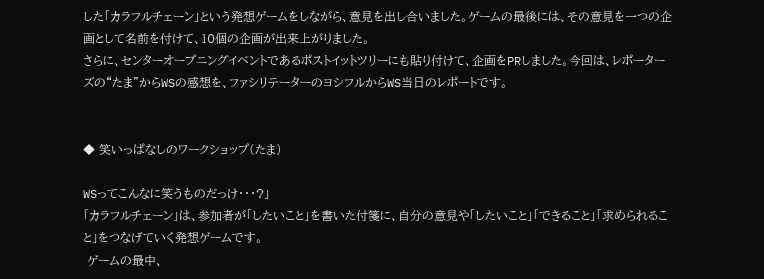した「カラフルチェーン」という発想ゲームをしながら、意見を出し合いました。ゲームの最後には、その意見を一つの企画として名前を付けて、10個の企画が出来上がりました。
さらに、センターオープニングイベントであるポストイットツリーにも貼り付けて、企画をPRしました。今回は、レポーターズの“たま”からWSの感想を、ファシリテーターのヨシフルからWS当日のレポートです。


◆ 笑いっぱなしのワークショップ(たま)

WSってこんなに笑うものだっけ・・・?」
「カラフルチェーン」は、参加者が「したいこと」を書いた付箋に、自分の意見や「したいこと」「できること」「求められること」をつなげていく発想ゲームです。
 ゲームの最中、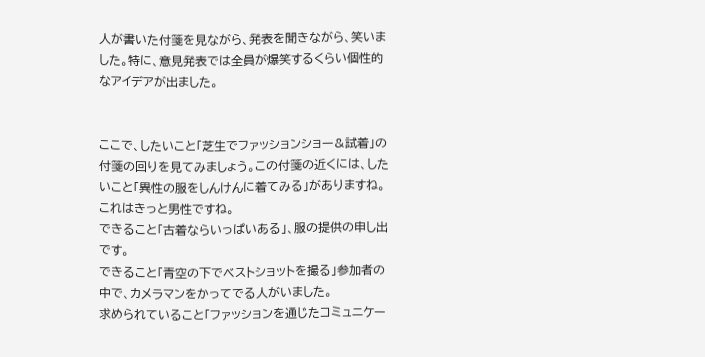人が書いた付箋を見ながら、発表を聞きながら、笑いました。特に、意見発表では全員が爆笑するくらい個性的なアイデアが出ました。


ここで、したいこと「芝生でファッションショー&試着」の付箋の回りを見てみましょう。この付箋の近くには、したいこと「異性の服をしんけんに着てみる」がありますね。これはきっと男性ですね。
できること「古着ならいっぱいある」、服の提供の申し出です。
できること「青空の下でベストショットを撮る」参加者の中で、カメラマンをかってでる人がいました。
求められていること「ファッションを通じたコミュニケー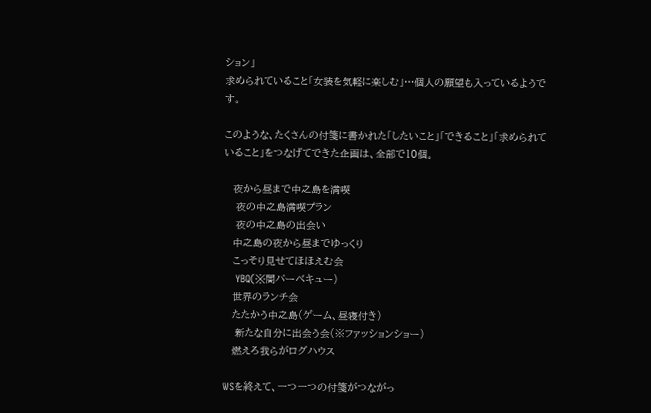ション」
求められていること「女装を気軽に楽しむ」…個人の願望も入っているようです。

このような、たくさんの付箋に書かれた「したいこと」「できること」「求められていること」をつなげてできた企画は、全部で10個。

   夜から昼まで中之島を満喫
    夜の中之島満喫プラン
    夜の中之島の出会い
   中之島の夜から昼までゆっくり
   こっそり見せてほほえむ会
    YBQ(※闇バーベキュー)
   世界のランチ会
   たたかう中之島(ゲーム、昼寝付き)
    新たな自分に出会う会(※ファッションショー)
   燃えろ我らがログハウス

WSを終えて、一つ一つの付箋がつながっ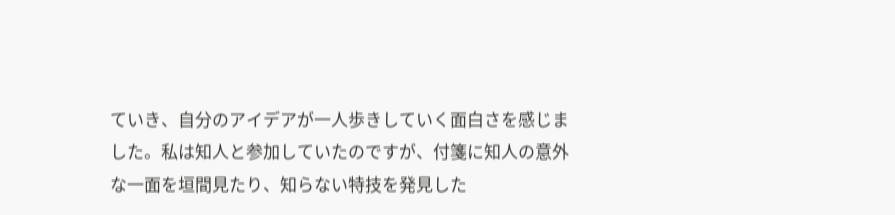ていき、自分のアイデアが一人歩きしていく面白さを感じました。私は知人と参加していたのですが、付箋に知人の意外な一面を垣間見たり、知らない特技を発見した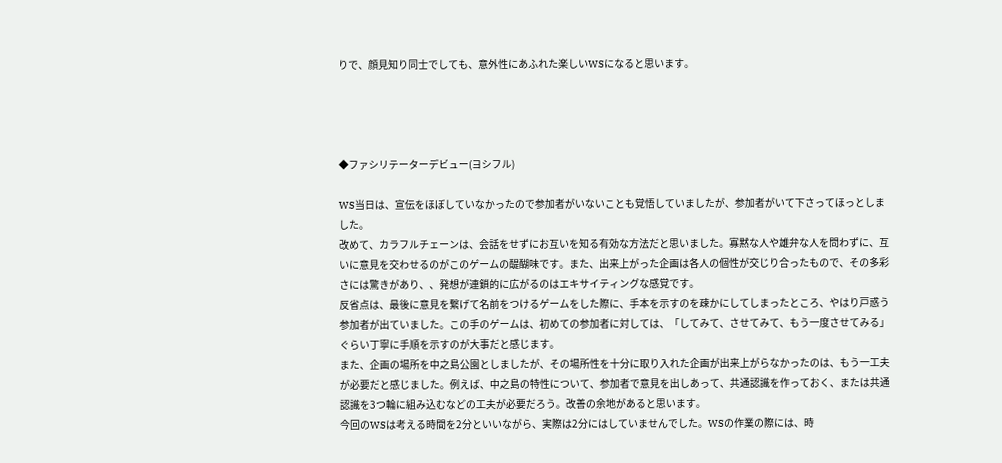りで、顔見知り同士でしても、意外性にあふれた楽しいWSになると思います。




◆ファシリテーターデビュー(ヨシフル)

WS当日は、宣伝をほぼしていなかったので参加者がいないことも覚悟していましたが、参加者がいて下さってほっとしました。
改めて、カラフルチェーンは、会話をせずにお互いを知る有効な方法だと思いました。寡黙な人や雄弁な人を問わずに、互いに意見を交わせるのがこのゲームの醍醐味です。また、出来上がった企画は各人の個性が交じり合ったもので、その多彩さには驚きがあり、、発想が連鎖的に広がるのはエキサイティングな感覚です。
反省点は、最後に意見を繋げて名前をつけるゲームをした際に、手本を示すのを疎かにしてしまったところ、やはり戸惑う参加者が出ていました。この手のゲームは、初めての参加者に対しては、「してみて、させてみて、もう一度させてみる」ぐらい丁寧に手順を示すのが大事だと感じます。
また、企画の場所を中之島公園としましたが、その場所性を十分に取り入れた企画が出来上がらなかったのは、もう一工夫が必要だと感じました。例えば、中之島の特性について、参加者で意見を出しあって、共通認識を作っておく、または共通認識を3つ輪に組み込むなどの工夫が必要だろう。改善の余地があると思います。
今回のWSは考える時間を2分といいながら、実際は2分にはしていませんでした。WSの作業の際には、時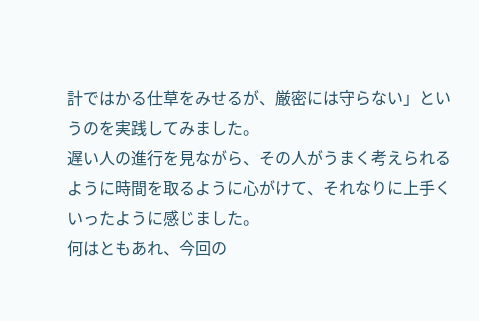計ではかる仕草をみせるが、厳密には守らない」というのを実践してみました。
遅い人の進行を見ながら、その人がうまく考えられるように時間を取るように心がけて、それなりに上手くいったように感じました。
何はともあれ、今回の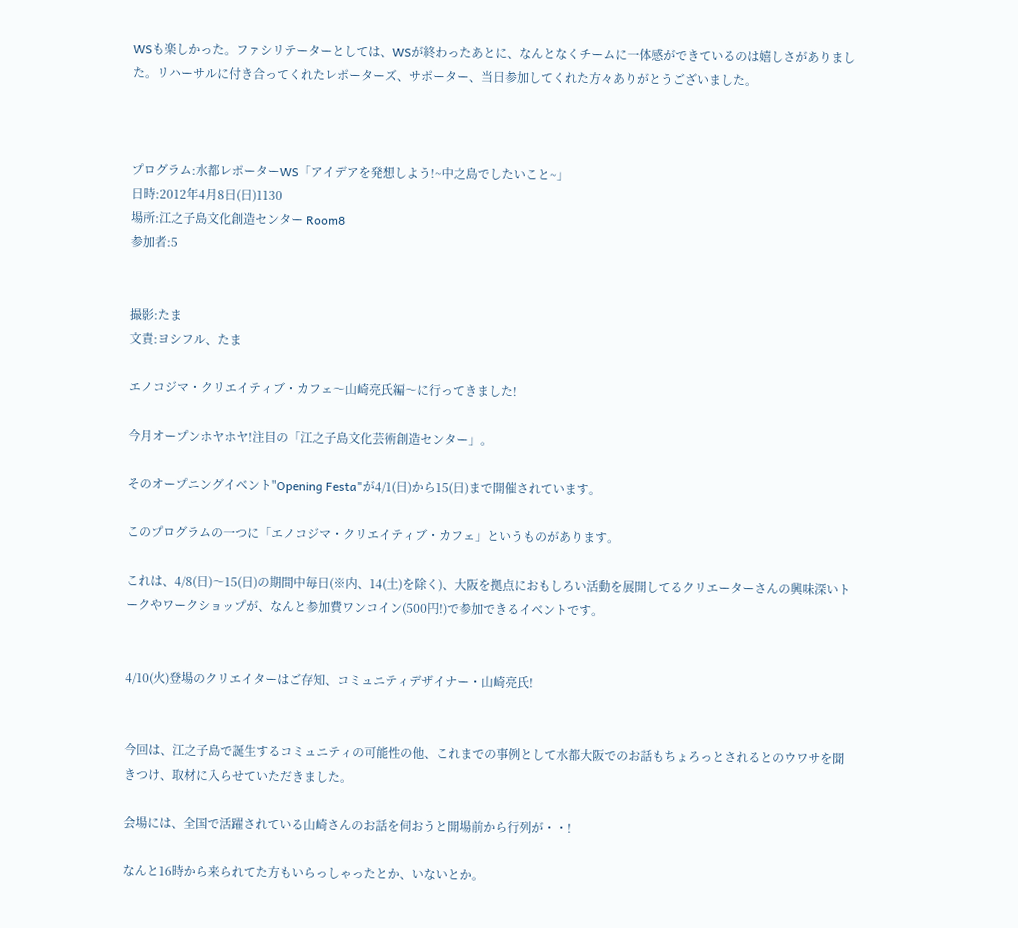WSも楽しかった。ファシリテーターとしては、WSが終わったあとに、なんとなくチームに一体感ができているのは嬉しさがありました。リハーサルに付き合ってくれたレポーターズ、サポーター、当日参加してくれた方々ありがとうございました。



プログラム:水都レポーターWS「アイデアを発想しよう!~中之島でしたいこと~」
日時:2012年4月8日(日)1130
場所:江之子島文化創造センター Room8
参加者:5


撮影:たま
文責:ヨシフル、たま

エノコジマ・クリエイティブ・カフェ〜山崎亮氏編〜に行ってきました!

今月オープンホヤホヤ!注目の「江之子島文化芸術創造センター」。

そのオープニングイベント"Opening Festa"が4/1(日)から15(日)まで開催されています。

このプログラムの一つに「エノコジマ・クリエイティブ・カフェ」というものがあります。

これは、4/8(日)〜15(日)の期間中毎日(※内、14(土)を除く)、大阪を拠点におもしろい活動を展開してるクリエーターさんの興味深いトークやワークショップが、なんと参加費ワンコイン(500円!)で参加できるイベントです。


4/10(火)登場のクリエイターはご存知、コミュニティデザイナー・山崎亮氏!


今回は、江之子島で誕生するコミュニティの可能性の他、これまでの事例として水都大阪でのお話もちょろっとされるとのウワサを聞きつけ、取材に入らせていただきました。

会場には、全国で活躍されている山崎さんのお話を伺おうと開場前から行列が・・!

なんと16時から来られてた方もいらっしゃったとか、いないとか。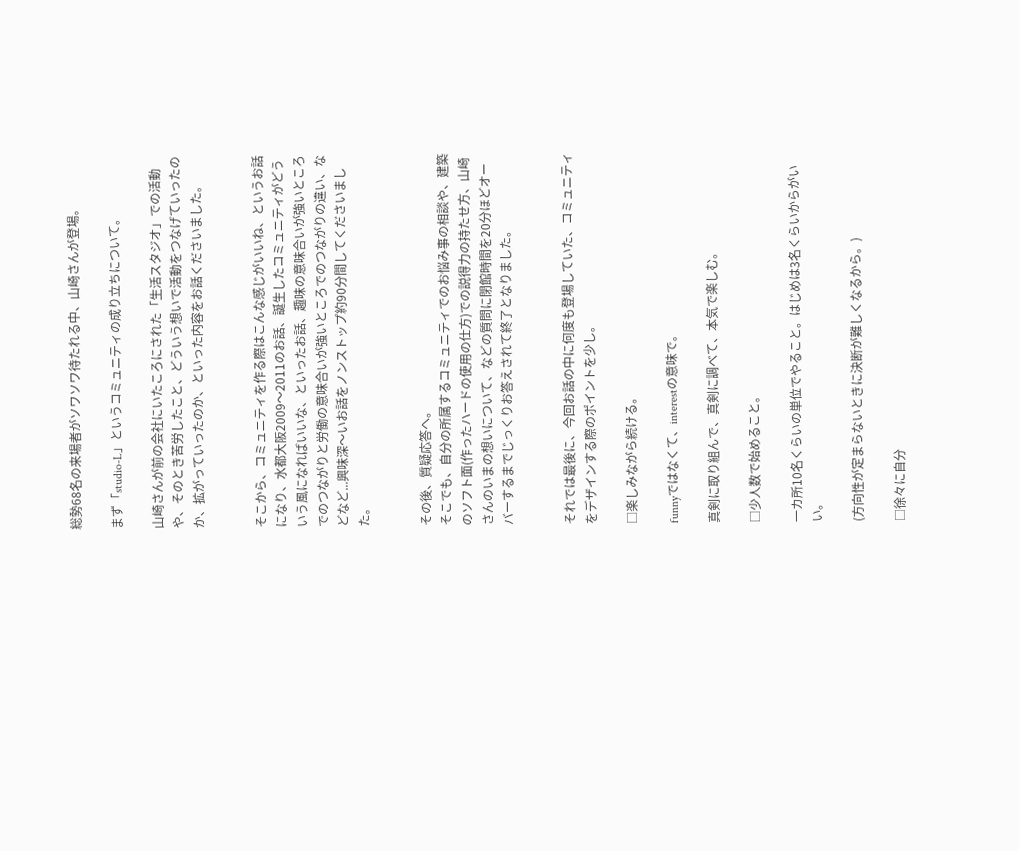総勢68名の来場者がソワソワ待たれる中、山崎さんが登場。

まず「studio-L」というコミュニティの成り立ちについて。

山崎さんが前の会社にいたころにされた「生活スタジオ」での活動や、そのとき苦労したこと、どういう想いで活動をつなげていったのか、拡がっていったのか、といった内容をお話くださいました。


そこから、コミュニティを作る際はこんな感じがいいね、というお話になり、水都大阪2009〜2011のお話、誕生したコミュニティがどういう風になればいいな、といったお話、趣味の意味合いが強いところでのつながりと労働の意味合いが強いところでのつながりの違い、などなど...興味深〜いお話をノンストップ約90分間してくださいました。


その後、質疑応答へ。
そこでも、自分の所属するコミュニティでのお悩み事の相談や、建築のソフト面(作ったハードの使用の仕方)での説得力の持たせ方、山崎さんのいまの想いについて、などの質問に閉館時間を20分ほどオーバーするまでじっくりお答えされて終了となりました。


それでは最後に、今回お話の中に何度も登場していた、コミュニティをデザインする際のポイントを少し。

□楽しみながら続ける。

funnyではなくて、interestの意味で。

真剣に取り組んで、真剣に調べて、本気で楽しむ。

□少人数で始めること。

一カ所10名くらいの単位でやること。はじめは3名くらいからがいい。

(方向性が定まらないときに決断が難しくなるから。)

□徐々に自分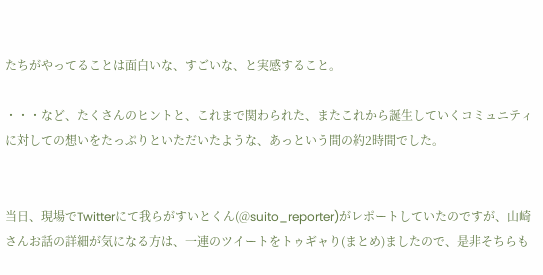たちがやってることは面白いな、すごいな、と実感すること。

・・・など、たくさんのヒントと、これまで関わられた、またこれから誕生していくコミュニティに対しての想いをたっぷりといただいたような、あっという間の約2時間でした。


当日、現場でTwitterにて我らがすいとくん(@suito_reporter)がレポートしていたのですが、山崎さんお話の詳細が気になる方は、一連のツイートをトゥギャり(まとめ)ましたので、是非そちらも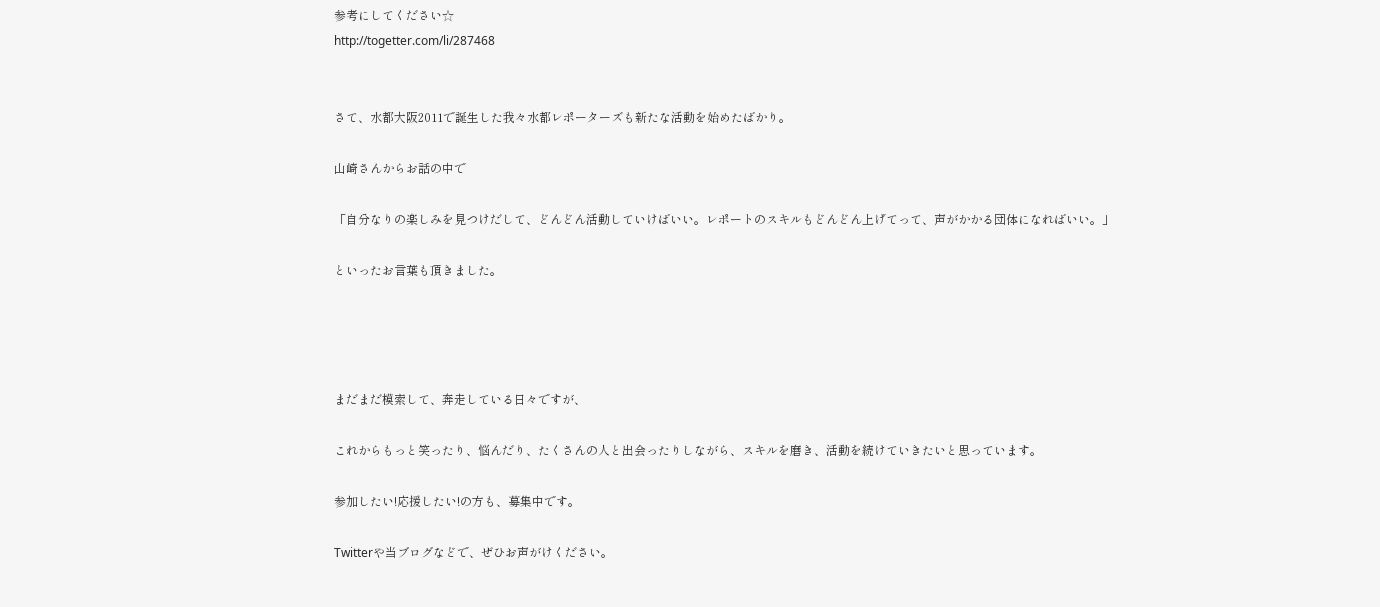参考にしてください☆
http://togetter.com/li/287468


さて、水都大阪2011で誕生した我々水都レポーターズも新たな活動を始めたばかり。

山崎さんからお話の中で

「自分なりの楽しみを見つけだして、どんどん活動していけばいい。レポートのスキルもどんどん上げてって、声がかかる団体になればいい。」

といったお言葉も頂きました。




まだまだ模索して、奔走している日々ですが、

これからもっと笑ったり、悩んだり、たくさんの人と出会ったりしながら、スキルを磨き、活動を続けていきたいと思っています。

参加したい!応援したい!の方も、募集中です。

Twitterや当ブログなどで、ぜひお声がけください。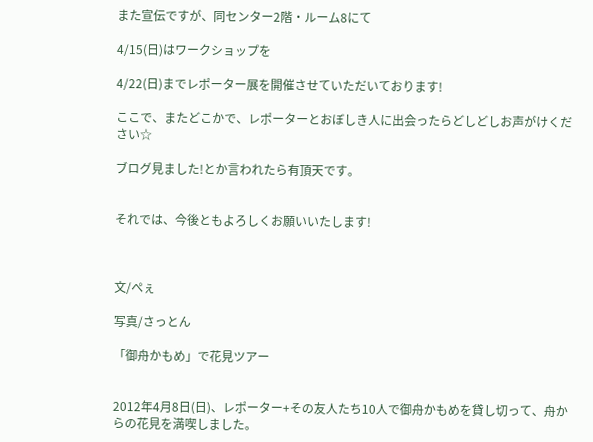また宣伝ですが、同センター2階・ルーム8にて

4/15(日)はワークショップを

4/22(日)までレポーター展を開催させていただいております!

ここで、またどこかで、レポーターとおぼしき人に出会ったらどしどしお声がけください☆

ブログ見ました!とか言われたら有頂天です。


それでは、今後ともよろしくお願いいたします!



文/ぺぇ

写真/さっとん

「御舟かもめ」で花見ツアー


2012年4月8日(日)、レポーター+その友人たち10人で御舟かもめを貸し切って、舟からの花見を満喫しました。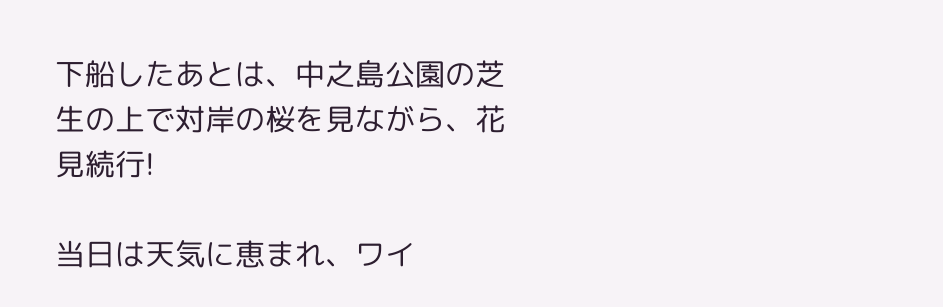下船したあとは、中之島公園の芝生の上で対岸の桜を見ながら、花見続行!

当日は天気に恵まれ、ワイ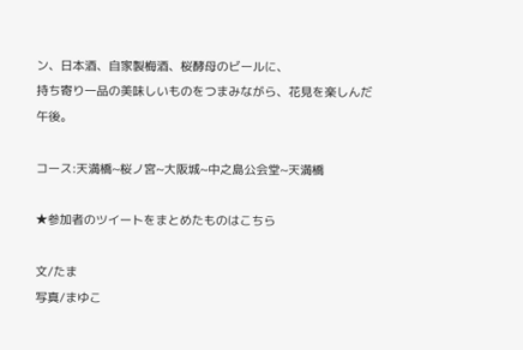ン、日本酒、自家製梅酒、桜酵母のビールに、
持ち寄り一品の美味しいものをつまみながら、花見を楽しんだ午後。

コース:天満橋~桜ノ宮~大阪城~中之島公会堂~天満橋

★参加者のツイートをまとめたものはこちら

文/たま
写真/まゆこ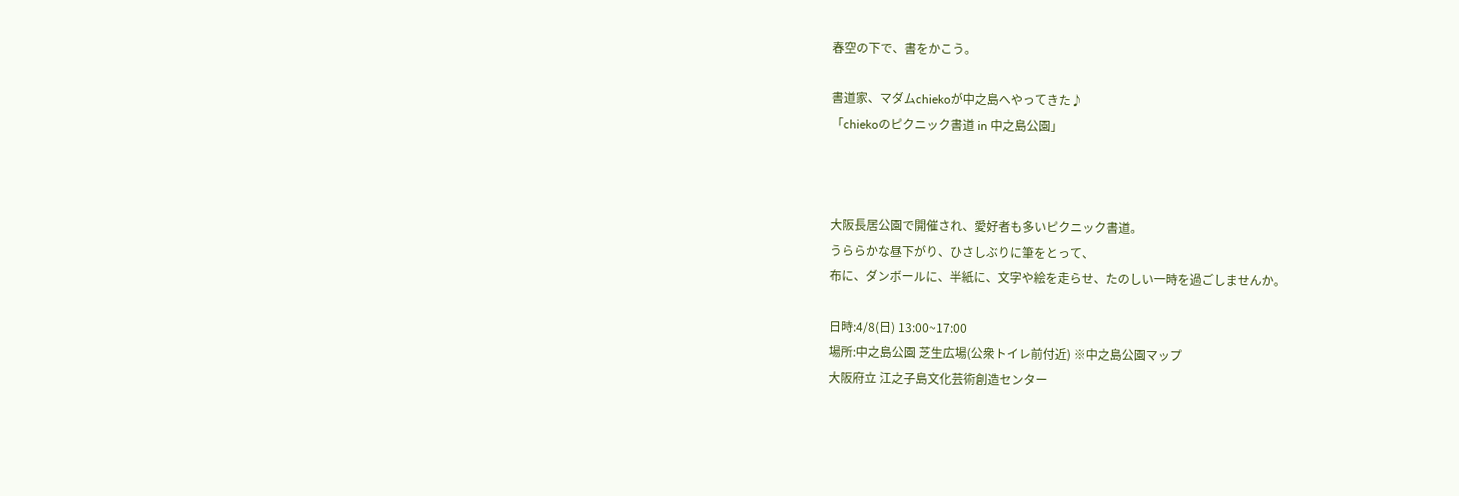春空の下で、書をかこう。

書道家、マダムchiekoが中之島へやってきた♪
「chiekoのピクニック書道 in 中之島公園」



大阪長居公園で開催され、愛好者も多いピクニック書道。
うららかな昼下がり、ひさしぶりに筆をとって、
布に、ダンボールに、半紙に、文字や絵を走らせ、たのしい一時を過ごしませんか。

日時:4/8(日) 13:00~17:00
場所:中之島公園 芝生広場(公衆トイレ前付近) ※中之島公園マップ
大阪府立 江之子島文化芸術創造センター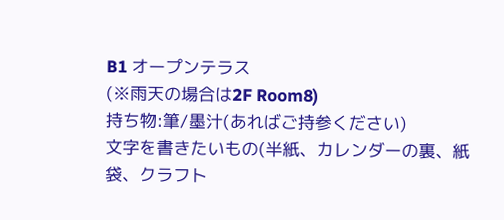B1 オープンテラス
(※雨天の場合は2F Room8)
持ち物:筆/墨汁(あればご持参ください)
文字を書きたいもの(半紙、カレンダーの裏、紙袋、クラフト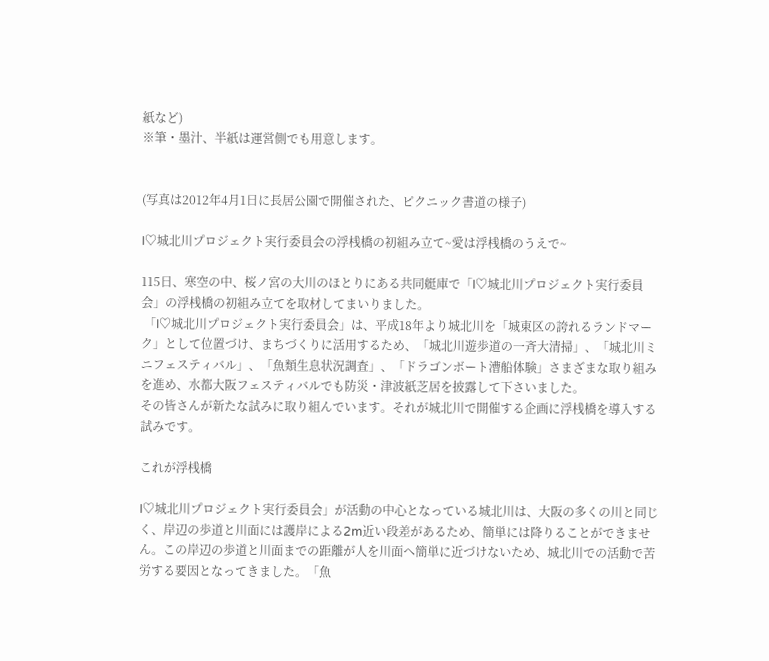紙など)
※筆・墨汁、半紙は運営側でも用意します。


(写真は2012年4月1日に長居公園で開催された、ピクニック書道の様子)

I♡城北川プロジェクト実行委員会の浮桟橋の初組み立て~愛は浮桟橋のうえで~

115日、寒空の中、桜ノ宮の大川のほとりにある共同艇庫で「I♡城北川プロジェクト実行委員会」の浮桟橋の初組み立てを取材してまいりました。
 「I♡城北川プロジェクト実行委員会」は、平成18年より城北川を「城東区の誇れるランドマーク」として位置づけ、まちづくりに活用するため、「城北川遊歩道の一斉大清掃」、「城北川ミニフェスティバル」、「魚類生息状況調査」、「ドラゴンボート漕船体験」さまざまな取り組みを進め、水都大阪フェスティバルでも防災・津波紙芝居を披露して下さいました。
その皆さんが新たな試みに取り組んでいます。それが城北川で開催する企画に浮桟橋を導入する試みです。

これが浮桟橋

I♡城北川プロジェクト実行委員会」が活動の中心となっている城北川は、大阪の多くの川と同じく、岸辺の歩道と川面には護岸による2m近い段差があるため、簡単には降りることができません。この岸辺の歩道と川面までの距離が人を川面へ簡単に近づけないため、城北川での活動で苦労する要因となってきました。「魚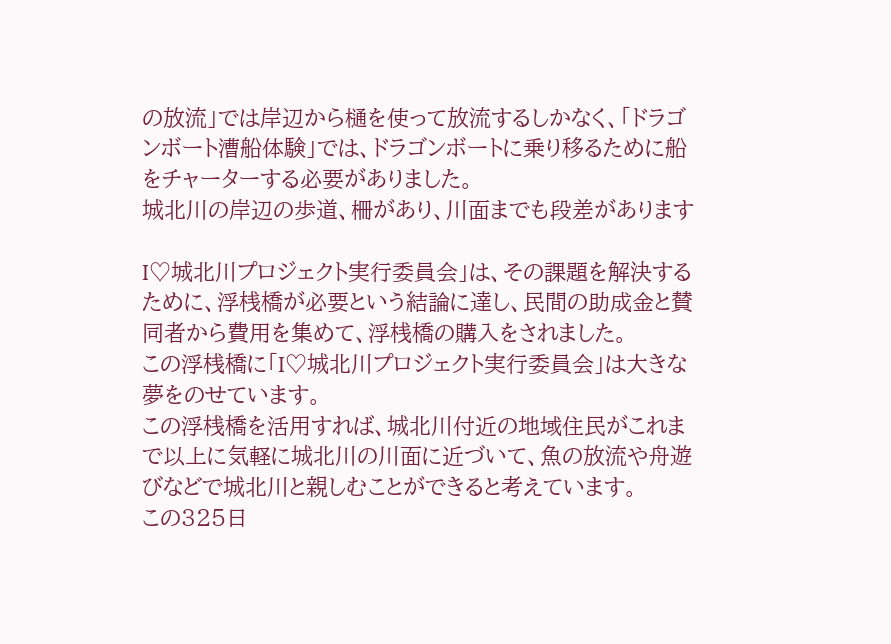の放流」では岸辺から樋を使って放流するしかなく、「ドラゴンボート漕船体験」では、ドラゴンボートに乗り移るために船をチャーターする必要がありました。
城北川の岸辺の歩道、柵があり、川面までも段差があります

I♡城北川プロジェクト実行委員会」は、その課題を解決するために、浮桟橋が必要という結論に達し、民間の助成金と賛同者から費用を集めて、浮桟橋の購入をされました。
この浮桟橋に「I♡城北川プロジェクト実行委員会」は大きな夢をのせています。
この浮桟橋を活用すれば、城北川付近の地域住民がこれまで以上に気軽に城北川の川面に近づいて、魚の放流や舟遊びなどで城北川と親しむことができると考えています。
この325日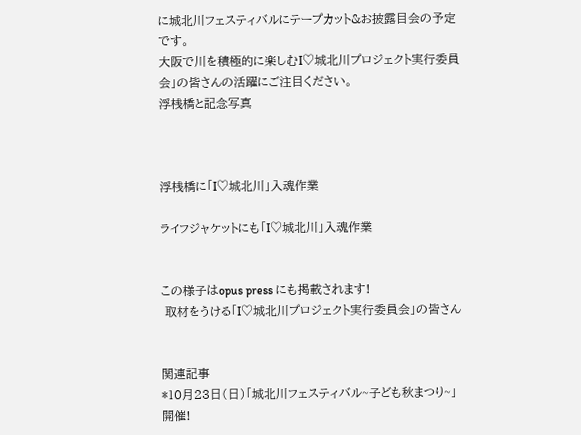に城北川フェスティバルにテープカット&お披露目会の予定です。
大阪で川を積極的に楽しむI♡城北川プロジェクト実行委員会」の皆さんの活躍にご注目ください。
浮桟橋と記念写真



浮桟橋に「I♡城北川」入魂作業

ライフジャケットにも「I♡城北川」入魂作業


この様子はopus press にも掲載されます!
 取材をうける「I♡城北川プロジェクト実行委員会」の皆さん


関連記事
*10月23日(日)「城北川フェスティバル~子ども秋まつり~」開催!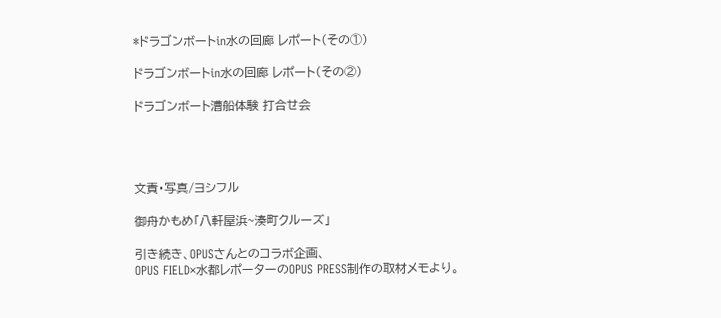*ドラゴンボートin水の回廊 レポート(その①)

ドラゴンボートin水の回廊 レポート(その②)

ドラゴンボート漕船体験 打合せ会




文責・写真/ヨシフル

御舟かもめ「八軒屋浜~湊町クルーズ」

引き続き、OPUSさんとのコラボ企画、
OPUS FIELD×水都レポーターのOPUS PRESS制作の取材メモより。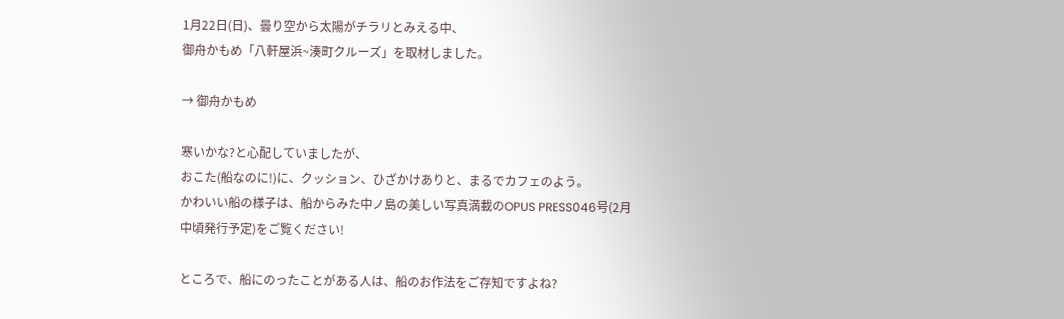1月22日(日)、曇り空から太陽がチラリとみえる中、
御舟かもめ「八軒屋浜~湊町クルーズ」を取材しました。

→ 御舟かもめ

寒いかな?と心配していましたが、
おこた(船なのに!)に、クッション、ひざかけありと、まるでカフェのよう。
かわいい船の様子は、船からみた中ノ島の美しい写真満載のOPUS PRESS046号(2月中頃発行予定)をご覧ください!

ところで、船にのったことがある人は、船のお作法をご存知ですよね?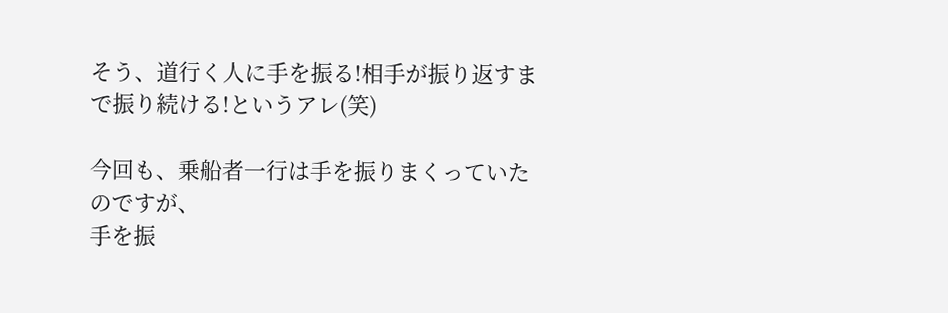そう、道行く人に手を振る!相手が振り返すまで振り続ける!というアレ(笑)

今回も、乗船者一行は手を振りまくっていたのですが、
手を振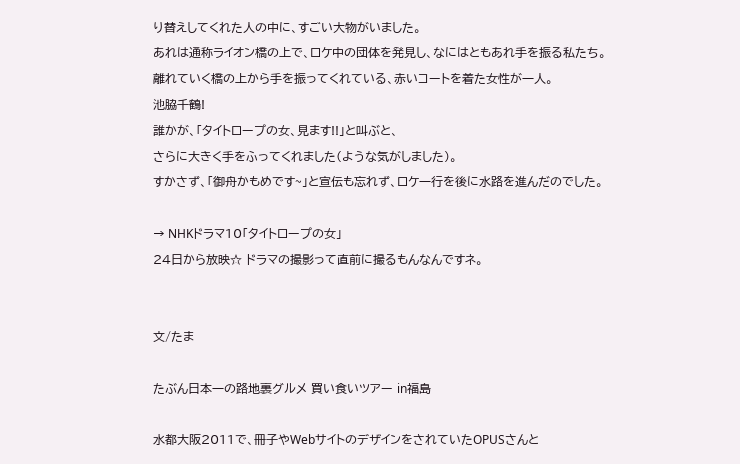り替えしてくれた人の中に、すごい大物がいました。
あれは通称ライオン橋の上で、ロケ中の団体を発見し、なにはともあれ手を振る私たち。
離れていく橋の上から手を振ってくれている、赤いコートを着た女性が一人。
池脇千鶴!
誰かが、「タイトロープの女、見ます!!」と叫ぶと、
さらに大きく手をふってくれました(ような気がしました)。
すかさず、「御舟かもめです~」と宣伝も忘れず、ロケ一行を後に水路を進んだのでした。

→ NHKドラマ10「タイトロープの女」
24日から放映☆ ドラマの撮影って直前に撮るもんなんですネ。


文/たま

たぶん日本一の路地裏グルメ 買い食いツアー in福島

水都大阪2011で、冊子やWebサイトのデザインをされていたOPUSさんと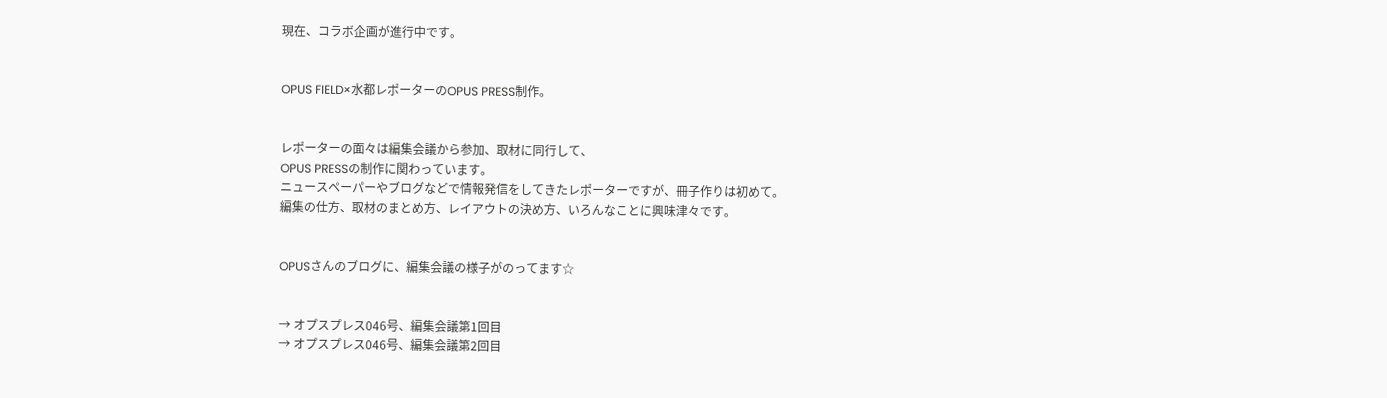現在、コラボ企画が進行中です。


OPUS FIELD×水都レポーターのOPUS PRESS制作。


レポーターの面々は編集会議から参加、取材に同行して、
OPUS PRESSの制作に関わっています。
ニュースペーパーやブログなどで情報発信をしてきたレポーターですが、冊子作りは初めて。
編集の仕方、取材のまとめ方、レイアウトの決め方、いろんなことに興味津々です。


OPUSさんのブログに、編集会議の様子がのってます☆


→ オプスプレス046号、編集会議第1回目
→ オプスプレス046号、編集会議第2回目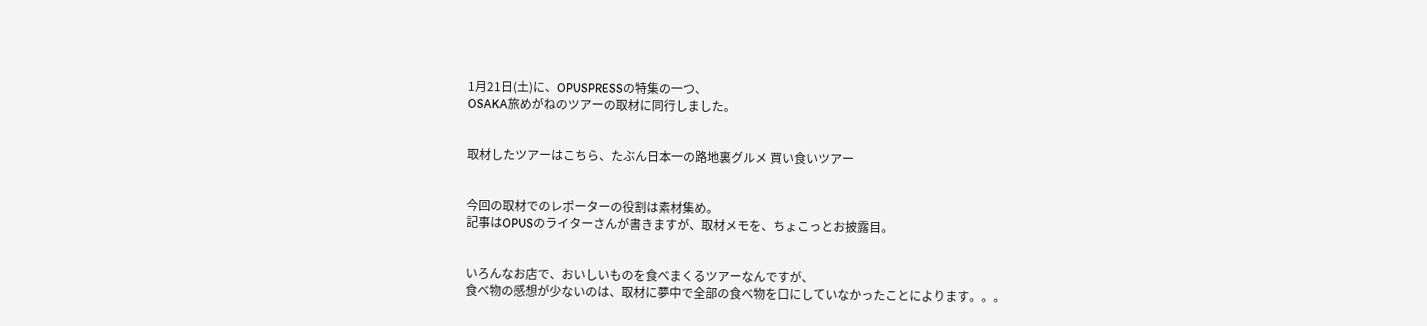1月21日(土)に、OPUSPRESSの特集の一つ、
OSAKA旅めがねのツアーの取材に同行しました。


取材したツアーはこちら、たぶん日本一の路地裏グルメ 買い食いツアー


今回の取材でのレポーターの役割は素材集め。
記事はOPUSのライターさんが書きますが、取材メモを、ちょこっとお披露目。


いろんなお店で、おいしいものを食べまくるツアーなんですが、
食べ物の感想が少ないのは、取材に夢中で全部の食べ物を口にしていなかったことによります。。。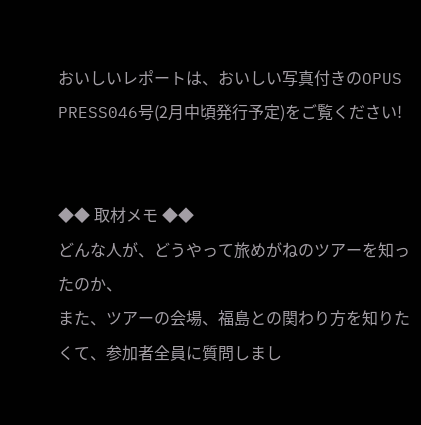おいしいレポートは、おいしい写真付きのOPUS PRESS046号(2月中頃発行予定)をご覧ください!


◆◆ 取材メモ ◆◆
どんな人が、どうやって旅めがねのツアーを知ったのか、
また、ツアーの会場、福島との関わり方を知りたくて、参加者全員に質問しまし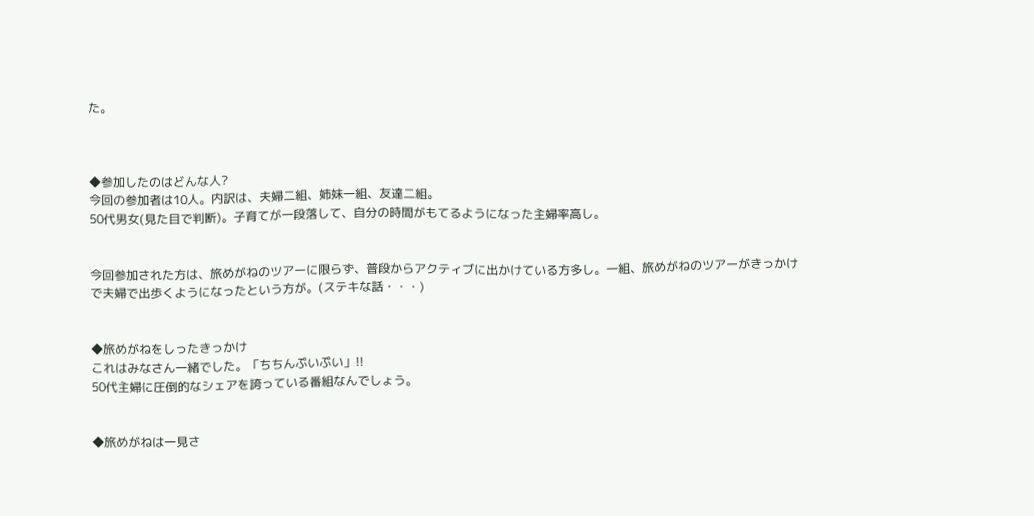た。



◆参加したのはどんな人?
今回の参加者は10人。内訳は、夫婦二組、姉妹一組、友達二組。
50代男女(見た目で判断)。子育てが一段落して、自分の時間がもてるようになった主婦率高し。


今回参加された方は、旅めがねのツアーに限らず、普段からアクティブに出かけている方多し。一組、旅めがねのツアーがきっかけで夫婦で出歩くようになったという方が。(ステキな話・・・)


◆旅めがねをしったきっかけ
これはみなさん一緒でした。「ちちんぷいぷい」!!
50代主婦に圧倒的なシェアを誇っている番組なんでしょう。


◆旅めがねは一見さ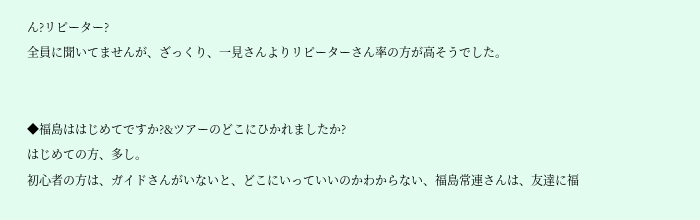ん?リピーター?
全員に聞いてませんが、ざっくり、一見さんよりリピーターさん率の方が高そうでした。


◆福島ははじめてですか?&ツアーのどこにひかれましたか?
はじめての方、多し。
初心者の方は、ガイドさんがいないと、どこにいっていいのかわからない、福島常連さんは、友達に福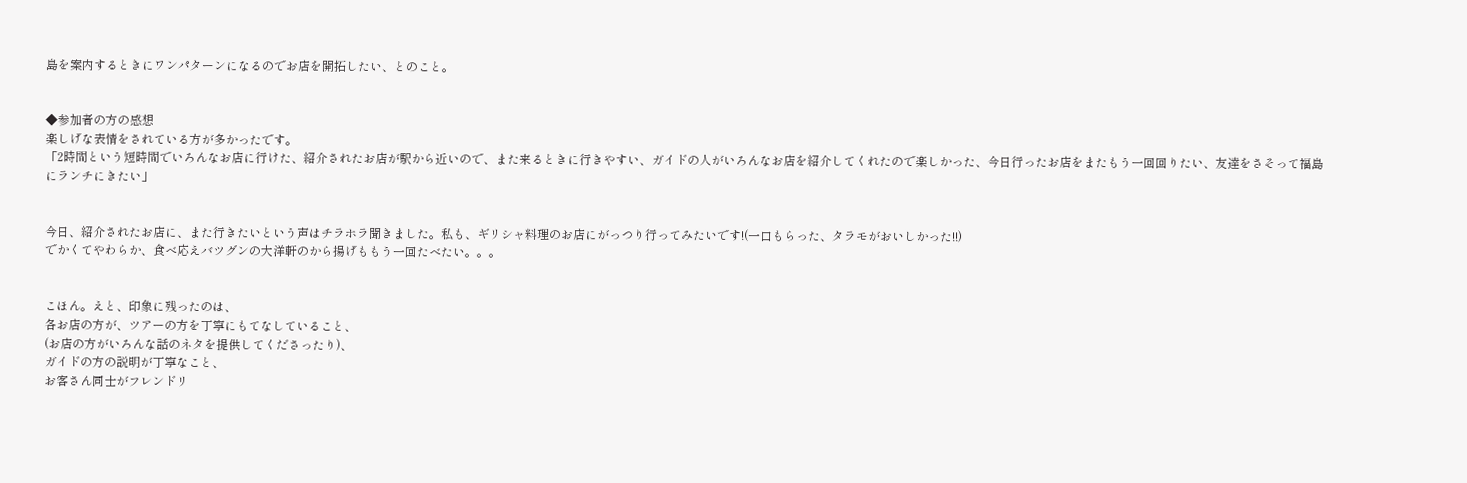島を案内するときにワンパターンになるのでお店を開拓したい、とのこと。


◆参加者の方の感想
楽しげな表情をされている方が多かったです。
「2時間という短時間でいろんなお店に行けた、紹介されたお店が駅から近いので、また来るときに行きやすい、ガイドの人がいろんなお店を紹介してくれたので楽しかった、今日行ったお店をまたもう一回回りたい、友達をさそって福島にランチにきたい」


今日、紹介されたお店に、また行きたいという声はチラホラ聞きました。私も、ギリシャ料理のお店にがっつり行ってみたいです!(一口もらった、タラモがおいしかった!!)
でかくてやわらか、食べ応えバツグンの大洋軒のから揚げももう一回たべたい。。。


こほん。えと、印象に残ったのは、
各お店の方が、ツアーの方を丁寧にもてなしていること、
(お店の方がいろんな話のネタを提供してくださったり)、
ガイドの方の説明が丁寧なこと、
お客さん同士がフレンドリ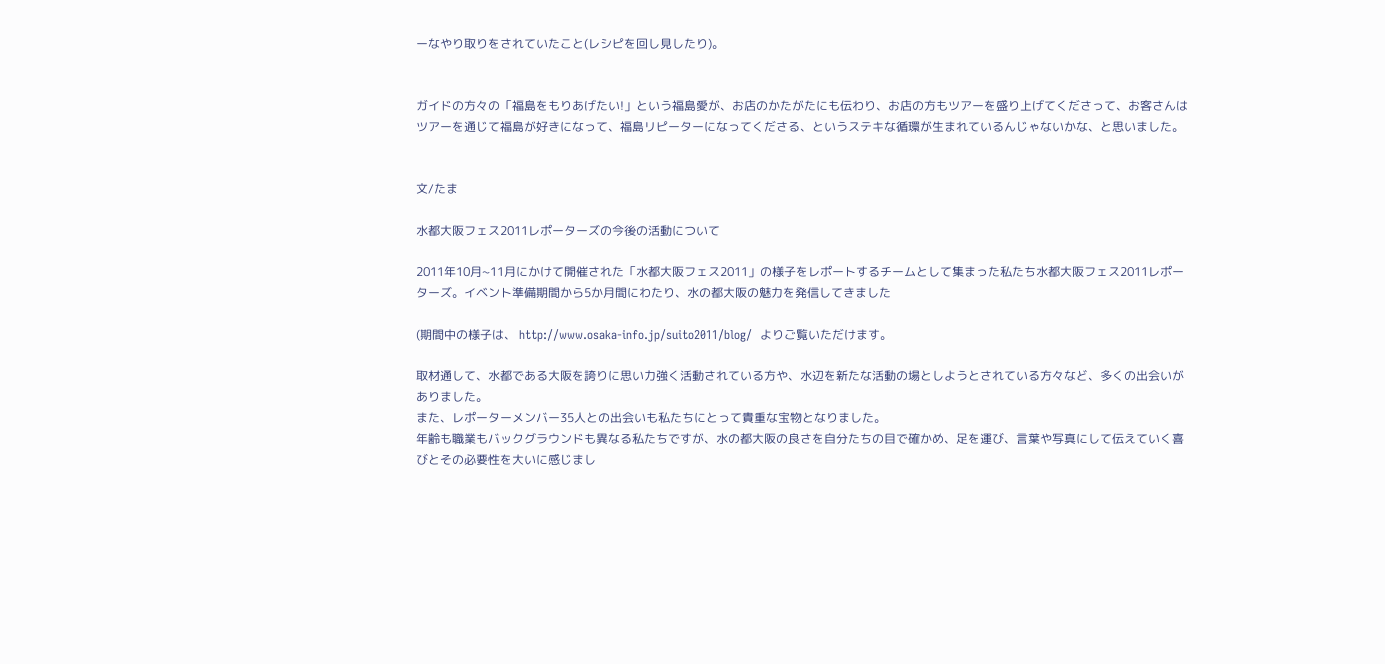ーなやり取りをされていたこと(レシピを回し見したり)。


ガイドの方々の「福島をもりあげたい!」という福島愛が、お店のかたがたにも伝わり、お店の方もツアーを盛り上げてくださって、お客さんはツアーを通じて福島が好きになって、福島リピーターになってくださる、というステキな循環が生まれているんじゃないかな、と思いました。


文/たま

水都大阪フェス2011レポーターズの今後の活動について

2011年10月~11月にかけて開催された「水都大阪フェス2011」の様子をレポートするチームとして集まった私たち水都大阪フェス2011レポーターズ。イベント準備期間から5か月間にわたり、水の都大阪の魅力を発信してきました

(期間中の様子は、 http://www.osaka-info.jp/suito2011/blog/  よりご覧いただけます。

取材通して、水都である大阪を誇りに思い力強く活動されている方や、水辺を新たな活動の場としようとされている方々など、多くの出会いがありました。
また、レポーターメンバー35人との出会いも私たちにとって貴重な宝物となりました。
年齢も職業もバックグラウンドも異なる私たちですが、水の都大阪の良さを自分たちの目で確かめ、足を運び、言葉や写真にして伝えていく喜びとその必要性を大いに感じまし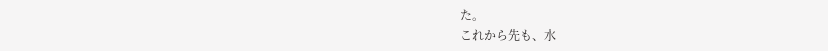た。
これから先も、水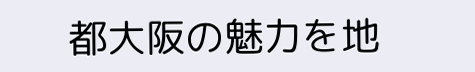都大阪の魅力を地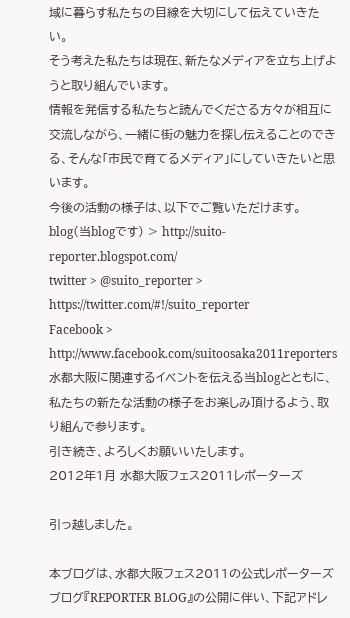域に暮らす私たちの目線を大切にして伝えていきたい。
そう考えた私たちは現在、新たなメディアを立ち上げようと取り組んでいます。
情報を発信する私たちと読んでくださる方々が相互に交流しながら、一緒に街の魅力を探し伝えることのできる、そんな「市民で育てるメディア」にしていきたいと思います。
今後の活動の様子は、以下でご覧いただけます。
blog(当blogです) > http://suito-reporter.blogspot.com/
twitter > @suito_reporter > https://twitter.com/#!/suito_reporter
Facebook > http://www.facebook.com/suitoosaka2011reporters
水都大阪に関連するイベントを伝える当blogとともに、私たちの新たな活動の様子をお楽しみ頂けるよう、取り組んで参ります。
引き続き、よろしくお願いいたします。
2012年1月 水都大阪フェス2011レポーターズ

引っ越しました。

本ブログは、水都大阪フェス2011の公式レポーターズブログ『REPORTER BLOG』の公開に伴い、下記アドレ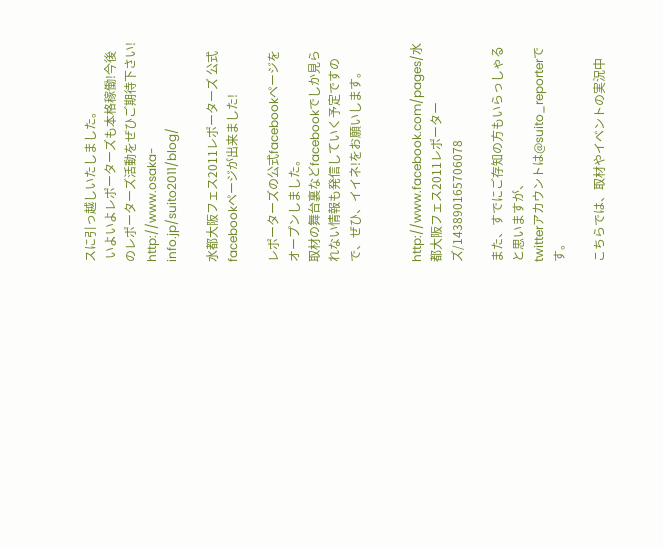スに引っ越しいたしました。
 いよいよレポーターズも本格稼働!今後のレポーターズ活動をぜひご期待下さい!
http://www.osaka-info.jp/suito2011/blog/

水都大阪フェス2011レポーターズ 公式facebookページが出来ました!

レポーターズの公式facebookページをオープンしました。
取材の舞台裏などfacebookでしか見られない情報も発信していく予定ですので、ぜひ、イイネ!をお願いします。


http://www.facebook.com/pages/水都大阪フェス2011レポーターズ/143890165706078

また、すでにご存知の方もいらっしゃると思いますが、
twitterアカウントは@suito_reporterです。

こちらでは、取材やイベントの実況中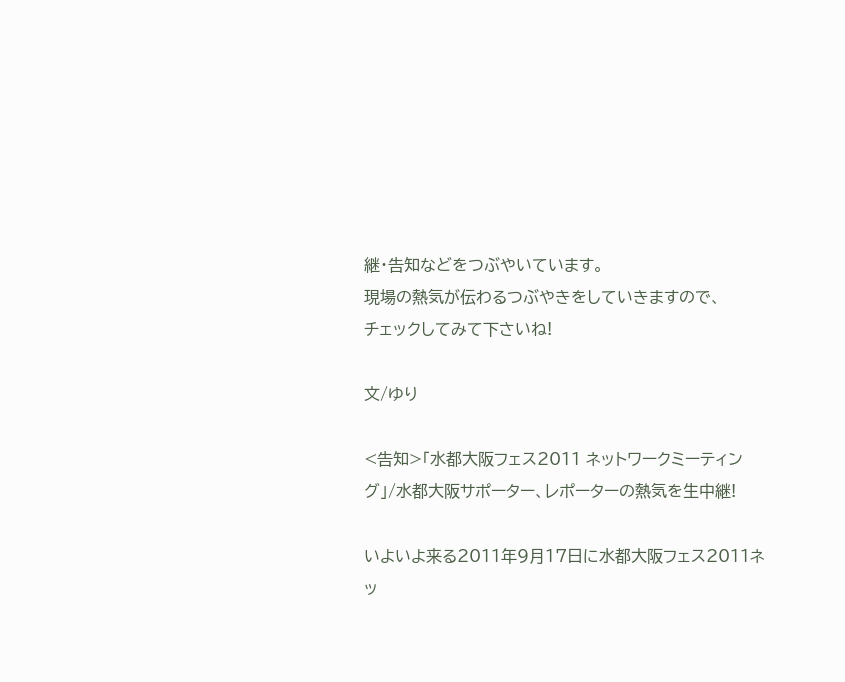継・告知などをつぶやいています。
現場の熱気が伝わるつぶやきをしていきますので、
チェックしてみて下さいね!

文/ゆり

<告知>「水都大阪フェス2011 ネットワークミーティング」/水都大阪サポーター、レポーターの熱気を生中継!

いよいよ来る2011年9月17日に水都大阪フェス2011ネッ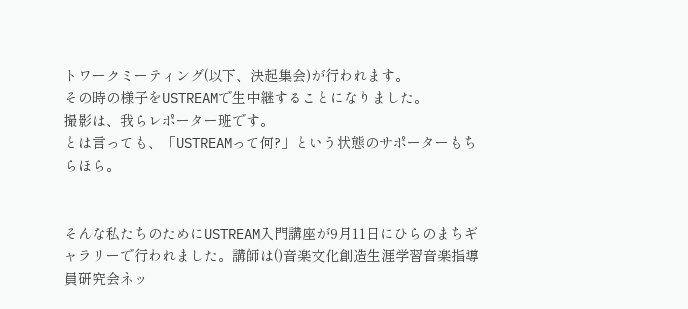トワークミーティング(以下、決起集会)が行われます。
その時の様子をUSTREAMで生中継することになりました。
撮影は、我らレポーター班です。
とは言っても、「USTREAMって何?」という状態のサポーターもちらほら。


そんな私たちのためにUSTREAM入門講座が9月11日にひらのまちギャラリーで行われました。講師は()音楽文化創造生涯学習音楽指導員研究会ネッ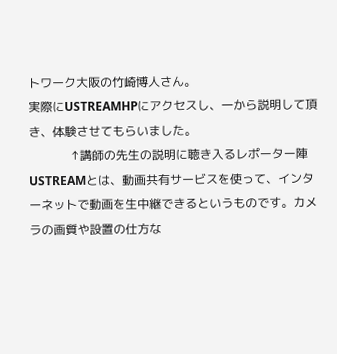トワーク大阪の竹崎博人さん。
実際にUSTREAMHPにアクセスし、一から説明して頂き、体験させてもらいました。
              ↑講師の先生の説明に聴き入るレポーター陣
USTREAMとは、動画共有サービスを使って、インターネットで動画を生中継できるというものです。カメラの画質や設置の仕方な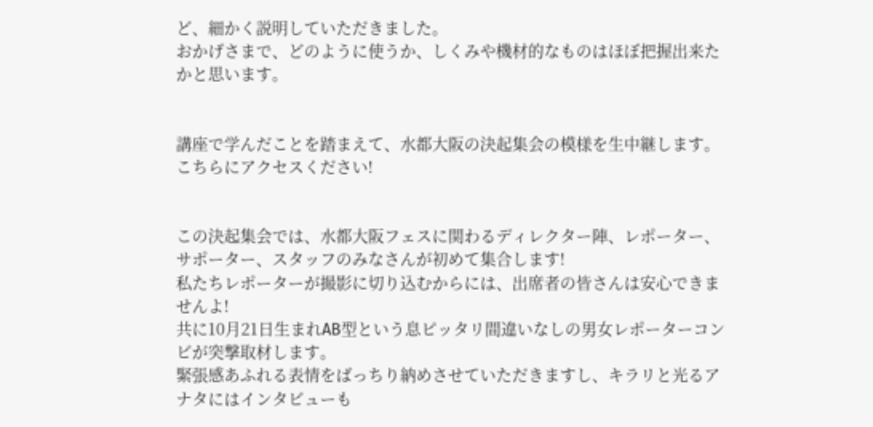ど、細かく説明していただきました。
おかげさまで、どのように使うか、しくみや機材的なものはほぼ把握出来たかと思います。


講座で学んだことを踏まえて、水都大阪の決起集会の模様を生中継します。
こちらにアクセスください!


この決起集会では、水都大阪フェスに関わるディレクター陣、レポーター、サポーター、スタッフのみなさんが初めて集合します!
私たちレポーターが撮影に切り込むからには、出席者の皆さんは安心できませんよ!
共に10月21日生まれAB型という息ピッタリ間違いなしの男女レポーターコンビが突撃取材します。
緊張感あふれる表情をばっちり納めさせていただきますし、キラリと光るアナタにはインタビューも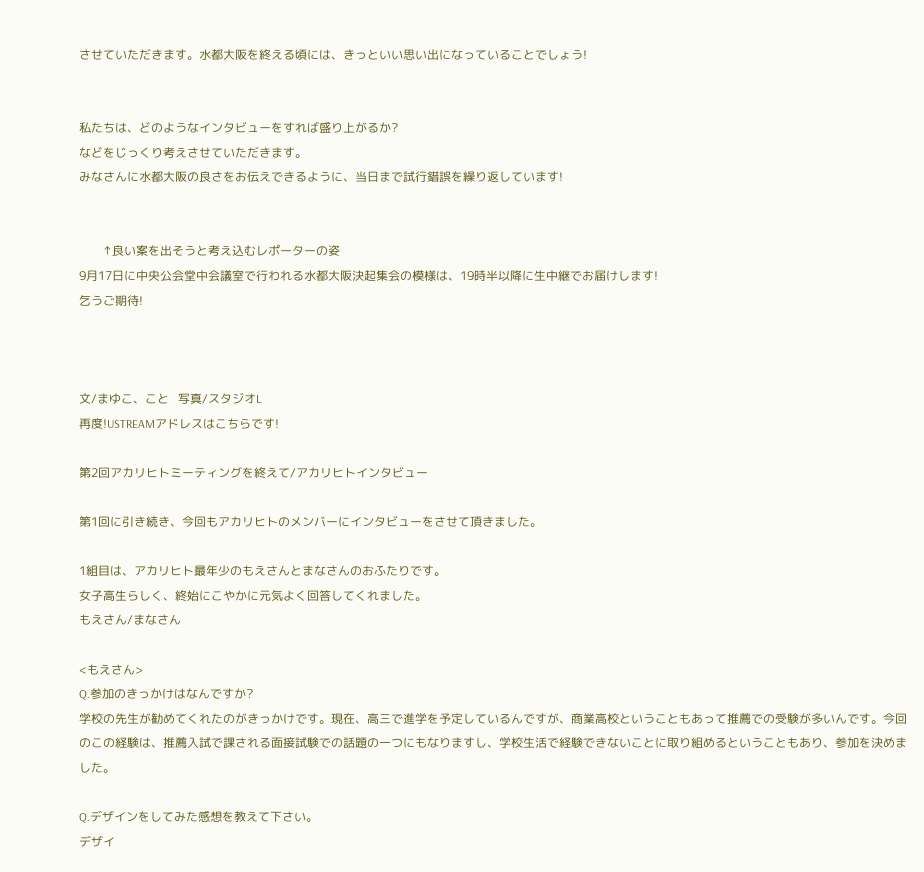させていただきます。水都大阪を終える頃には、きっといい思い出になっていることでしょう!


私たちは、どのようなインタビューをすれば盛り上がるか?
などをじっくり考えさせていただきます。
みなさんに水都大阪の良さをお伝えできるように、当日まで試行錯誤を繰り返しています!


        ↑良い案を出そうと考え込むレポーターの姿
9月17日に中央公会堂中会議室で行われる水都大阪決起集会の模様は、19時半以降に生中継でお届けします!
乞うご期待!



文/まゆこ、こと   写真/スタジオL
再度!USTREAMアドレスはこちらです!

第2回アカリヒトミーティングを終えて/アカリヒトインタビュー

第1回に引き続き、今回もアカリヒトのメンバーにインタビューをさせて頂きました。

1組目は、アカリヒト最年少のもえさんとまなさんのおふたりです。
女子高生らしく、終始にこやかに元気よく回答してくれました。
もえさん/まなさん

<もえさん>
Q.参加のきっかけはなんですか?
学校の先生が勧めてくれたのがきっかけです。現在、高三で進学を予定しているんですが、商業高校ということもあって推薦での受験が多いんです。今回のこの経験は、推薦入試で課される面接試験での話題の一つにもなりますし、学校生活で経験できないことに取り組めるということもあり、参加を決めました。

Q.デザインをしてみた感想を教えて下さい。
デザイ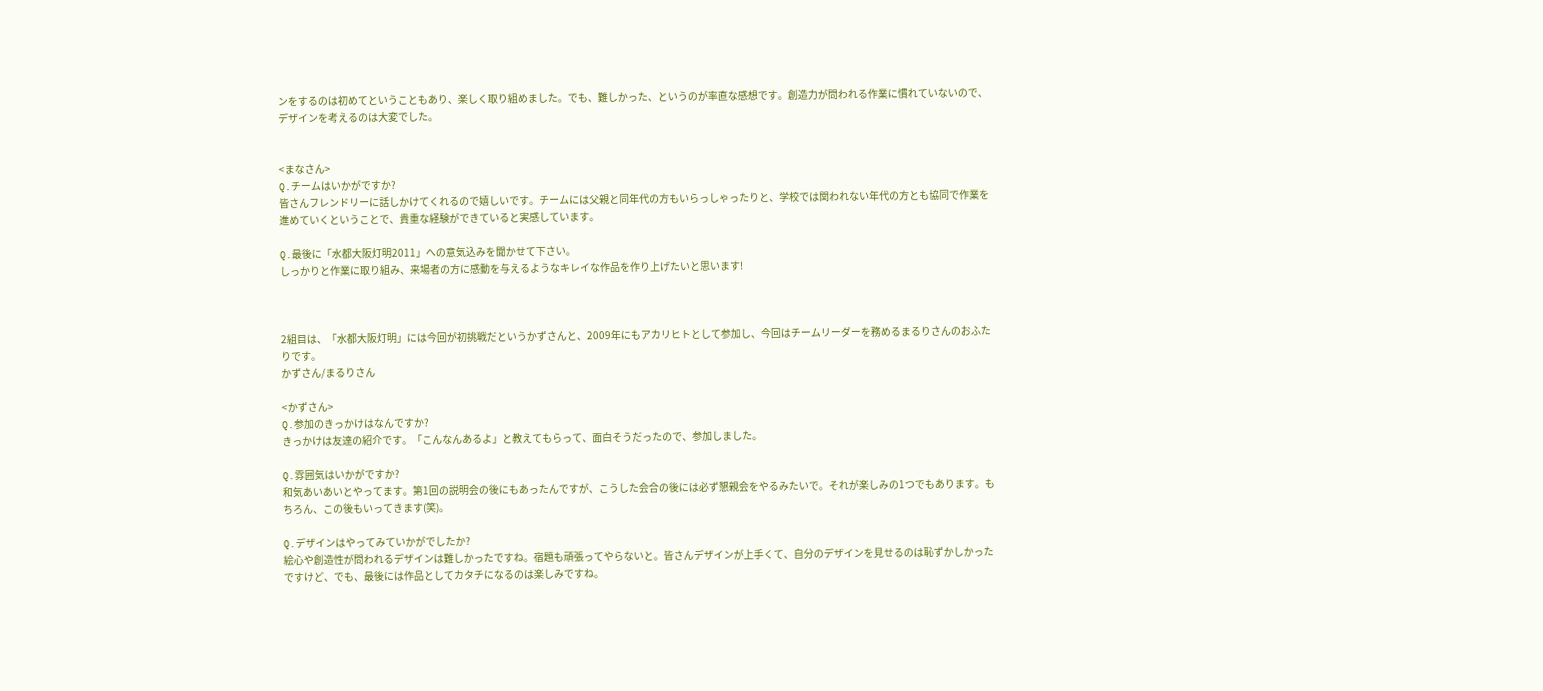ンをするのは初めてということもあり、楽しく取り組めました。でも、難しかった、というのが率直な感想です。創造力が問われる作業に慣れていないので、デザインを考えるのは大変でした。


<まなさん>
Q.チームはいかがですか?
皆さんフレンドリーに話しかけてくれるので嬉しいです。チームには父親と同年代の方もいらっしゃったりと、学校では関われない年代の方とも協同で作業を進めていくということで、貴重な経験ができていると実感しています。

Q.最後に「水都大阪灯明2011」への意気込みを聞かせて下さい。
しっかりと作業に取り組み、来場者の方に感動を与えるようなキレイな作品を作り上げたいと思います!



2組目は、「水都大阪灯明」には今回が初挑戦だというかずさんと、2009年にもアカリヒトとして参加し、今回はチームリーダーを務めるまるりさんのおふたりです。
かずさん/まるりさん

<かずさん>
Q.参加のきっかけはなんですか?
きっかけは友達の紹介です。「こんなんあるよ」と教えてもらって、面白そうだったので、参加しました。

Q.雰囲気はいかがですか?
和気あいあいとやってます。第1回の説明会の後にもあったんですが、こうした会合の後には必ず懇親会をやるみたいで。それが楽しみの1つでもあります。もちろん、この後もいってきます(笑)。

Q.デザインはやってみていかがでしたか?
絵心や創造性が問われるデザインは難しかったですね。宿題も頑張ってやらないと。皆さんデザインが上手くて、自分のデザインを見せるのは恥ずかしかったですけど、でも、最後には作品としてカタチになるのは楽しみですね。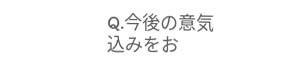Q.今後の意気込みをお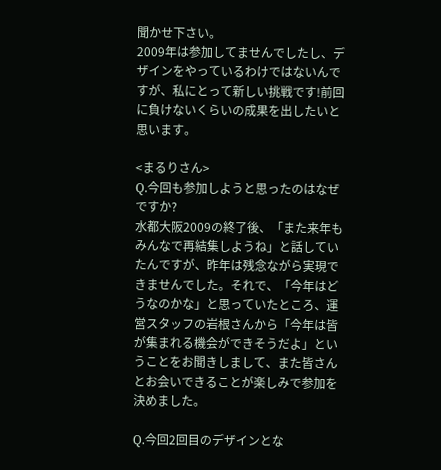聞かせ下さい。
2009年は参加してませんでしたし、デザインをやっているわけではないんですが、私にとって新しい挑戦です!前回に負けないくらいの成果を出したいと思います。

<まるりさん>
Q.今回も参加しようと思ったのはなぜですか?
水都大阪2009の終了後、「また来年もみんなで再結集しようね」と話していたんですが、昨年は残念ながら実現できませんでした。それで、「今年はどうなのかな」と思っていたところ、運営スタッフの岩根さんから「今年は皆が集まれる機会ができそうだよ」ということをお聞きしまして、また皆さんとお会いできることが楽しみで参加を決めました。

Q.今回2回目のデザインとな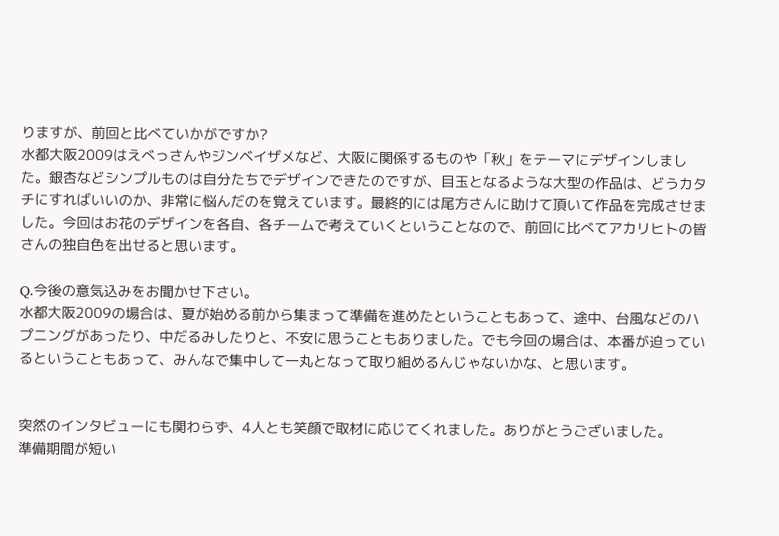りますが、前回と比べていかがですか?
水都大阪2009はえべっさんやジンベイザメなど、大阪に関係するものや「秋」をテーマにデザインしました。銀杏などシンプルものは自分たちでデザインできたのですが、目玉となるような大型の作品は、どうカタチにすればいいのか、非常に悩んだのを覚えています。最終的には尾方さんに助けて頂いて作品を完成させました。今回はお花のデザインを各自、各チームで考えていくということなので、前回に比べてアカリヒトの皆さんの独自色を出せると思います。

Q.今後の意気込みをお聞かせ下さい。
水都大阪2009の場合は、夏が始める前から集まって準備を進めたということもあって、途中、台風などのハプニングがあったり、中だるみしたりと、不安に思うこともありました。でも今回の場合は、本番が迫っているということもあって、みんなで集中して一丸となって取り組めるんじゃないかな、と思います。


突然のインタビューにも関わらず、4人とも笑顔で取材に応じてくれました。ありがとうございました。
準備期間が短い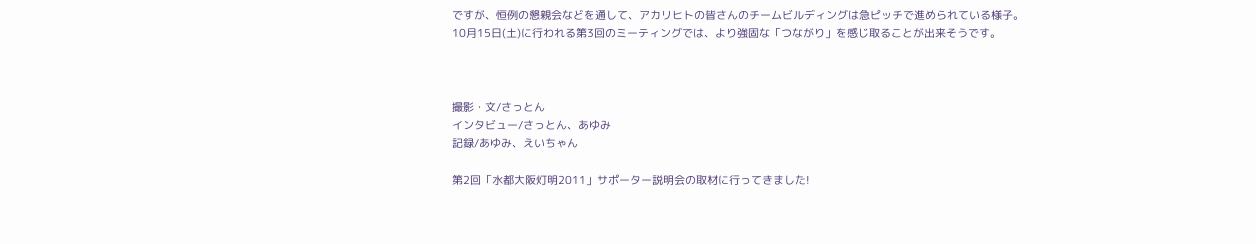ですが、恒例の懇親会などを通して、アカリヒトの皆さんのチームビルディングは急ピッチで進められている様子。
10月15日(土)に行われる第3回のミーティングでは、より強固な「つながり」を感じ取ることが出来そうです。



撮影・文/さっとん
インタビュー/さっとん、あゆみ
記録/あゆみ、えいちゃん

第2回「水都大阪灯明2011」サポーター説明会の取材に行ってきました!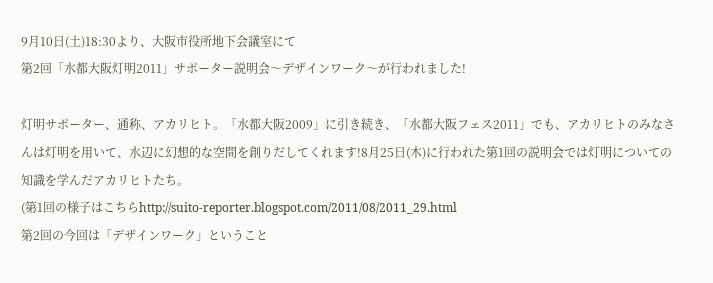9月10日(土)18:30より、大阪市役所地下会議室にて
第2回「水都大阪灯明2011」サポーター説明会〜デザインワーク〜が行われました!

灯明サポーター、通称、アカリヒト。「水都大阪2009」に引き続き、「水都大阪フェス2011」でも、アカリヒトのみなさんは灯明を用いて、水辺に幻想的な空間を創りだしてくれます!8月25日(木)に行われた第1回の説明会では灯明についての知識を学んだアカリヒトたち。
(第1回の様子はこちらhttp://suito-reporter.blogspot.com/2011/08/2011_29.html
第2回の今回は「デザインワーク」ということ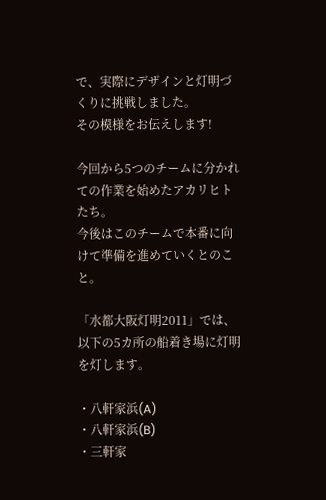で、実際にデザインと灯明づくりに挑戦しました。
その模様をお伝えします!

今回から5つのチームに分かれての作業を始めたアカリヒトたち。
今後はこのチームで本番に向けて準備を進めていくとのこと。

「水都大阪灯明2011」では、以下の5カ所の船着き場に灯明を灯します。

・八軒家浜(A)
・八軒家浜(B)
・三軒家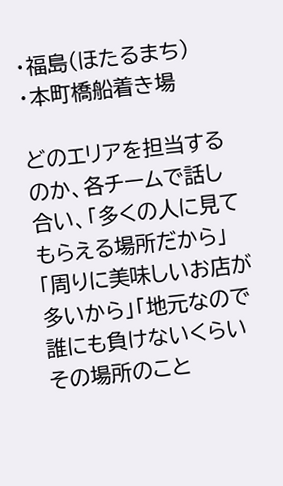・福島(ほたるまち)
・本町橋船着き場

どのエリアを担当するのか、各チームで話し合い、「多くの人に見てもらえる場所だから」「周りに美味しいお店が多いから」「地元なので誰にも負けないくらいその場所のこと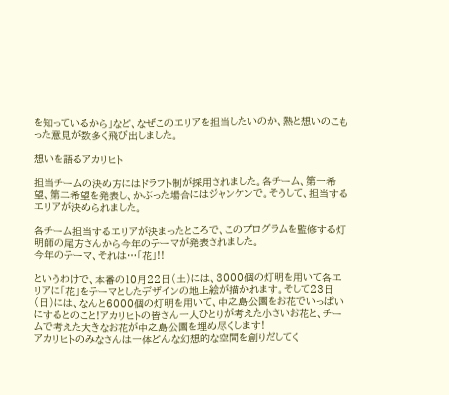を知っているから」など、なぜこのエリアを担当したいのか、熱と想いのこもった意見が数多く飛び出しました。

想いを語るアカリヒト

担当チームの決め方にはドラフト制が採用されました。各チーム、第一希望、第二希望を発表し、かぶった場合にはジャンケンで。そうして、担当するエリアが決められました。

各チーム担当するエリアが決まったところで、このプログラムを監修する灯明師の尾方さんから今年のテーマが発表されました。
今年のテーマ、それは…「花」!!

というわけで、本番の10月22日(土)には、3000個の灯明を用いて各エリアに「花」をテーマとしたデザインの地上絵が描かれます。そして23日(日)には、なんと6000個の灯明を用いて、中之島公園をお花でいっぱいにするとのこと!アカリヒトの皆さん一人ひとりが考えた小さいお花と、チームで考えた大きなお花が中之島公園を埋め尽くします!
アカリヒトのみなさんは一体どんな幻想的な空間を創りだしてく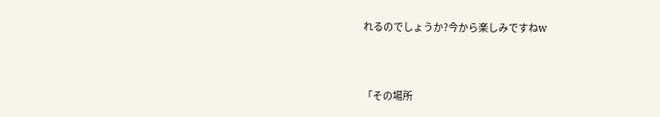れるのでしょうか?今から楽しみですねw


「その場所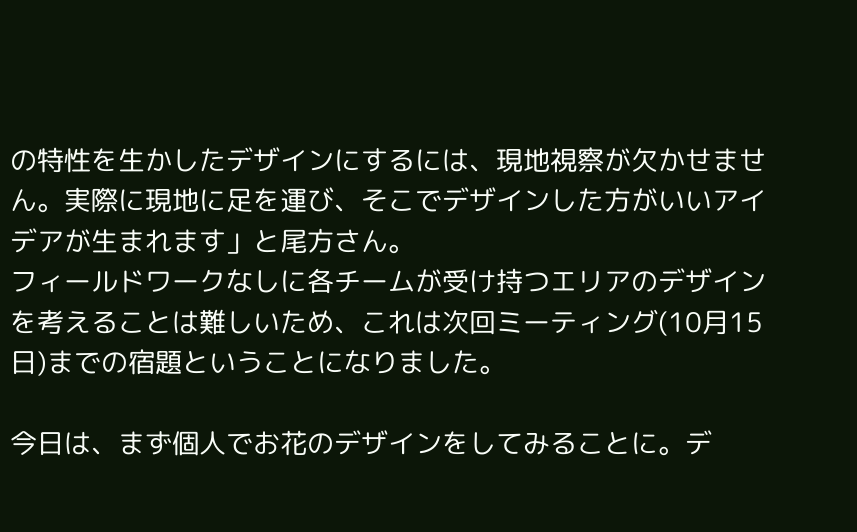の特性を生かしたデザインにするには、現地視察が欠かせません。実際に現地に足を運び、そこでデザインした方がいいアイデアが生まれます」と尾方さん。
フィールドワークなしに各チームが受け持つエリアのデザインを考えることは難しいため、これは次回ミーティング(10月15日)までの宿題ということになりました。

今日は、まず個人でお花のデザインをしてみることに。デ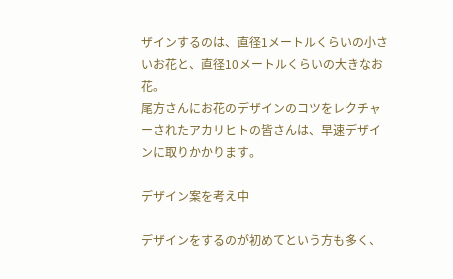ザインするのは、直径1メートルくらいの小さいお花と、直径10メートルくらいの大きなお花。
尾方さんにお花のデザインのコツをレクチャーされたアカリヒトの皆さんは、早速デザインに取りかかります。

デザイン案を考え中

デザインをするのが初めてという方も多く、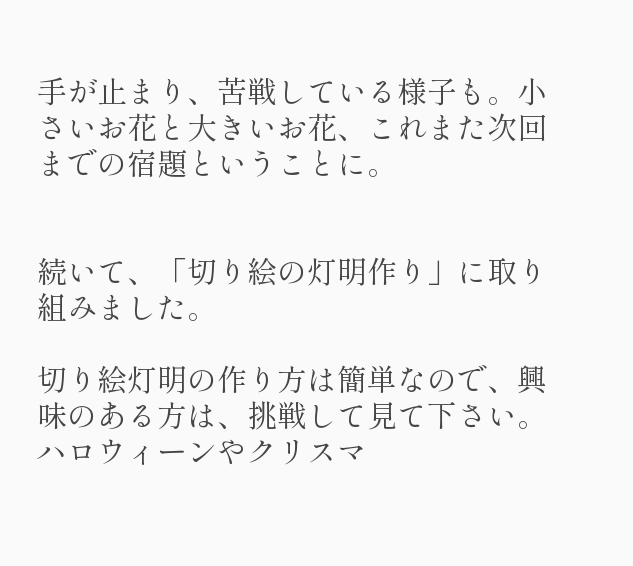手が止まり、苦戦している様子も。小さいお花と大きいお花、これまた次回までの宿題ということに。


続いて、「切り絵の灯明作り」に取り組みました。

切り絵灯明の作り方は簡単なので、興味のある方は、挑戦して見て下さい。ハロウィーンやクリスマ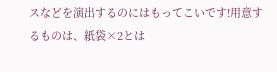スなどを演出するのにはもってこいです!用意するものは、紙袋×2とは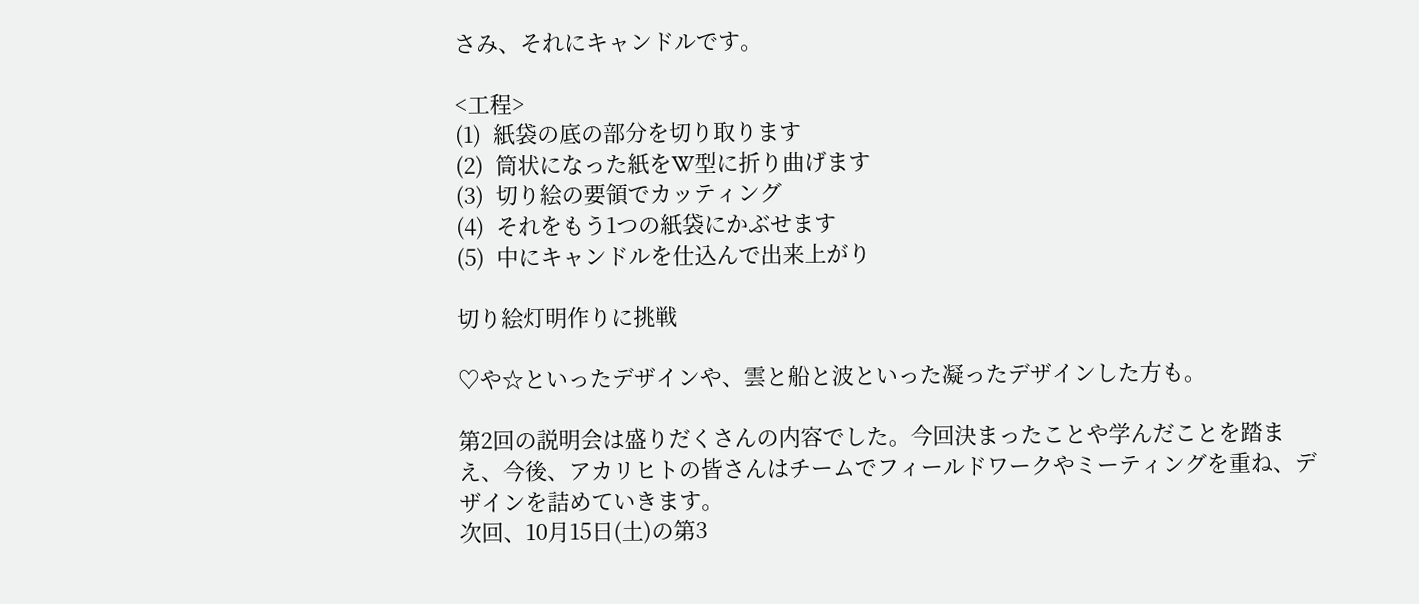さみ、それにキャンドルです。

<工程>
(1)  紙袋の底の部分を切り取ります
(2)  筒状になった紙をW型に折り曲げます
(3)  切り絵の要領でカッティング
(4)  それをもう1つの紙袋にかぶせます
(5)  中にキャンドルを仕込んで出来上がり

切り絵灯明作りに挑戦

♡や☆といったデザインや、雲と船と波といった凝ったデザインした方も。

第2回の説明会は盛りだくさんの内容でした。今回決まったことや学んだことを踏まえ、今後、アカリヒトの皆さんはチームでフィールドワークやミーティングを重ね、デザインを詰めていきます。
次回、10月15日(土)の第3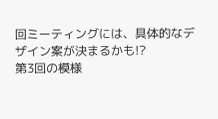回ミーティングには、具体的なデザイン案が決まるかも!?
第3回の模様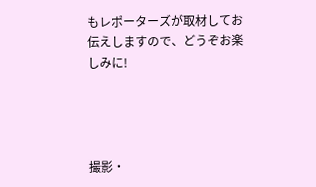もレポーターズが取材してお伝えしますので、どうぞお楽しみに!




撮影・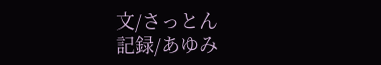文/さっとん
記録/あゆみ